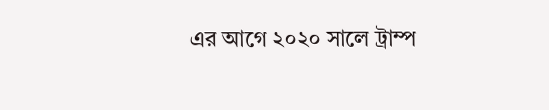এর আগে ২০২০ সালে ট্রাম্প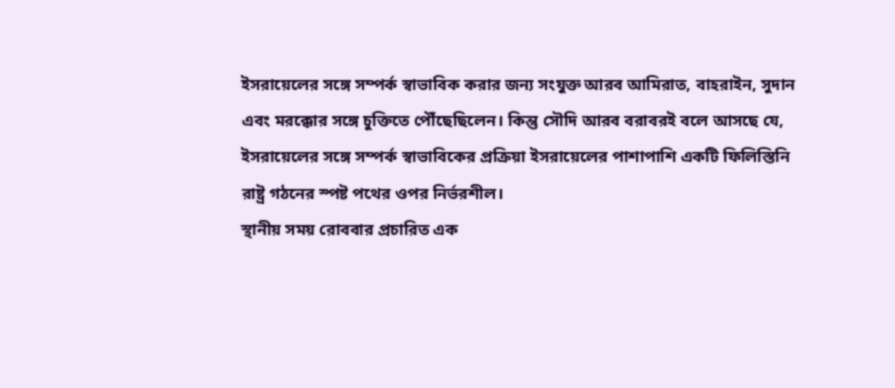ইসরায়েলের সঙ্গে সম্পর্ক স্বাভাবিক করার জন্য সংযুক্ত আরব আমিরাত, বাহরাইন, সুদান এবং মরক্কোর সঙ্গে চুক্তিতে পৌঁছেছিলেন। কিন্তু সৌদি আরব বরাবরই বলে আসছে যে, ইসরায়েলের সঙ্গে সম্পর্ক স্বাভাবিকের প্রক্রিয়া ইসরায়েলের পাশাপাশি একটি ফিলিস্তিনি রাষ্ট্র গঠনের স্পষ্ট পথের ওপর নির্ভরশীল।
স্থানীয় সময় রোববার প্রচারিত এক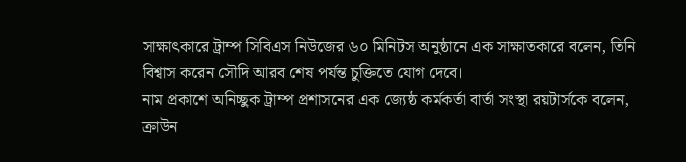সাক্ষাৎকারে ট্রাম্প সিবিএস নিউজের ৬০ মিনিটস অনুষ্ঠানে এক সাক্ষাতকারে বলেন, তিনি বিশ্বাস করেন সৌদি আরব শেষ পর্যন্ত চুক্তিতে যোগ দেবে।
নাম প্রকাশে অনিচ্ছুক ট্রাম্প প্রশাসনের এক জ্যেষ্ঠ কর্মকর্তা বার্তা সংস্থা রয়টার্সকে বলেন, ক্রাউন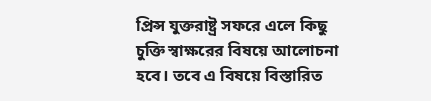প্রিন্স যুক্তরাষ্ট্র সফরে এলে কিছু চুক্তি স্বাক্ষরের বিষয়ে আলোচনা হবে। তবে এ বিষয়ে বিস্তারিত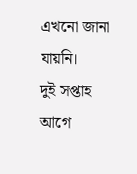এখনো জানা যায়নি।
দুই সপ্তাহ আগে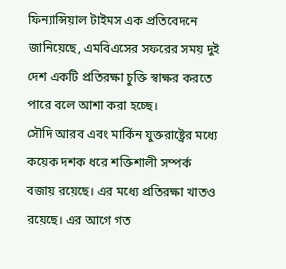ফিন্যান্সিয়াল টাইমস এক প্রতিবেদনে জানিয়েছে, এমবিএসের সফরের সময় দুই দেশ একটি প্রতিরক্ষা চুক্তি স্বাক্ষর করতে পারে বলে আশা করা হচ্ছে।
সৌদি আরব এবং মার্কিন যুক্তরাষ্ট্রের মধ্যে কয়েক দশক ধরে শক্তিশালী সম্পর্ক বজায় রয়েছে। এর মধ্যে প্রতিরক্ষা খাতও রয়েছে। এর আগে গত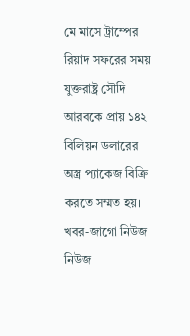মে মাসে ট্রাম্পের রিয়াদ সফরের সময় যুক্তরাষ্ট্র সৌদি আরবকে প্রায় ১৪২ বিলিয়ন ডলারের অস্ত্র প্যাকেজ বিক্রি করতে সম্মত হয়।
খবর-জাগো নিউজ
নিউজ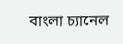বাংলা চ্যানেল